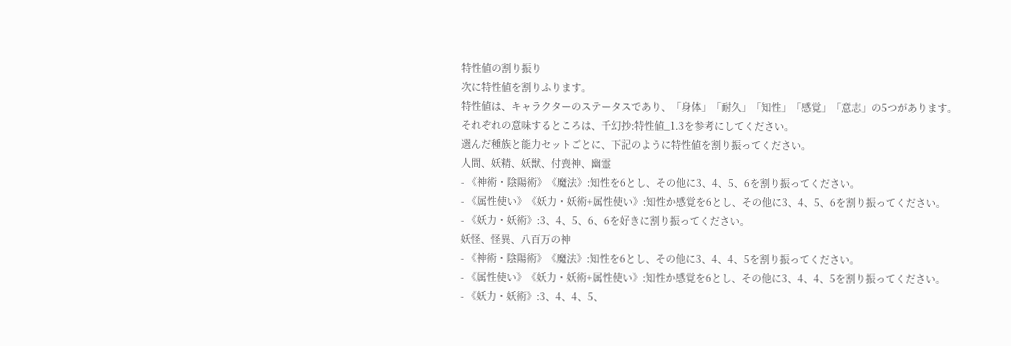特性値の割り振り
次に特性値を割りふります。
特性値は、キャラクターのステータスであり、「身体」「耐久」「知性」「感覚」「意志」の5つがあります。
それぞれの意味するところは、千幻抄:特性値_1.3を参考にしてください。
選んだ種族と能力セットごとに、下記のように特性値を割り振ってください。
人間、妖精、妖獣、付喪神、幽霊
- 《神術・陰陽術》《魔法》:知性を6とし、その他に3、4、5、6を割り振ってください。
- 《属性使い》《妖力・妖術+属性使い》:知性か感覚を6とし、その他に3、4、5、6を割り振ってください。
- 《妖力・妖術》:3、4、5、6、6を好きに割り振ってください。
妖怪、怪異、八百万の神
- 《神術・陰陽術》《魔法》:知性を6とし、その他に3、4、4、5を割り振ってください。
- 《属性使い》《妖力・妖術+属性使い》:知性か感覚を6とし、その他に3、4、4、5を割り振ってください。
- 《妖力・妖術》:3、4、4、5、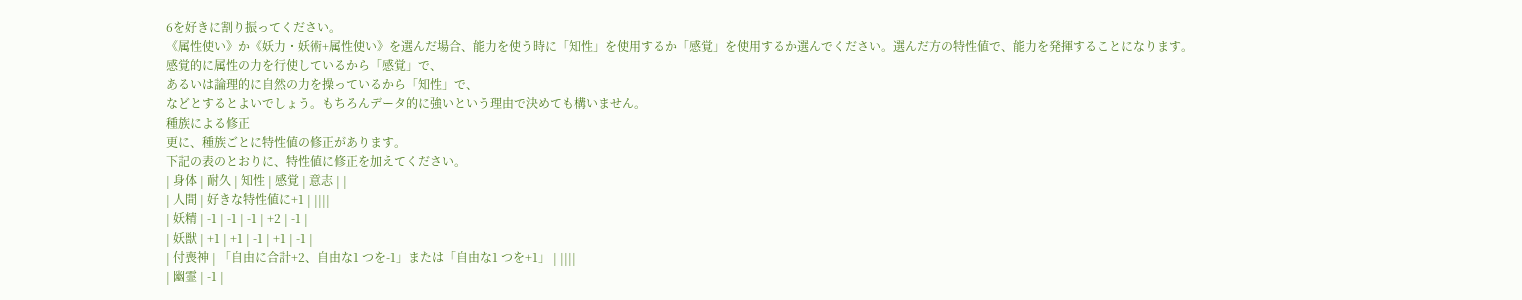6を好きに割り振ってください。
《属性使い》か《妖力・妖術+属性使い》を選んだ場合、能力を使う時に「知性」を使用するか「感覚」を使用するか選んでください。選んだ方の特性値で、能力を発揮することになります。
感覚的に属性の力を行使しているから「感覚」で、
あるいは論理的に自然の力を操っているから「知性」で、
などとするとよいでしょう。もちろんデータ的に強いという理由で決めても構いません。
種族による修正
更に、種族ごとに特性値の修正があります。
下記の表のとおりに、特性値に修正を加えてください。
| 身体 | 耐久 | 知性 | 感覚 | 意志 | |
| 人間 | 好きな特性値に+1 | ||||
| 妖精 | -1 | -1 | -1 | +2 | -1 |
| 妖獣 | +1 | +1 | -1 | +1 | -1 |
| 付喪神 | 「自由に合計+2、自由な1 つを-1」または「自由な1 つを+1」 | ||||
| 幽霊 | -1 |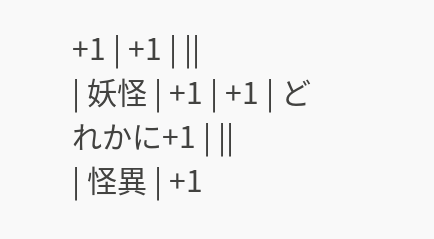+1 | +1 | ||
| 妖怪 | +1 | +1 | どれかに+1 | ||
| 怪異 | +1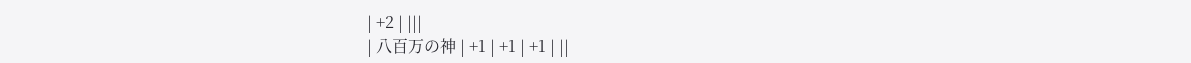| +2 | |||
| 八百万の神 | +1 | +1 | +1 | ||